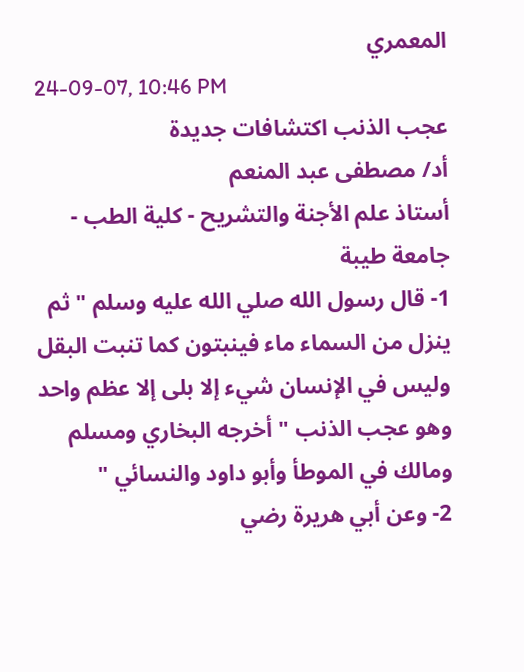المعمري
24-09-07, 10:46 PM
عجب الذنب اكتشافات جديدة
أد/ مصطفى عبد المنعم
أستاذ علم الأجنة والتشريح - كلية الطب - جامعة طيبة
1- قال رسول الله صلي الله عليه وسلم " ثم ينزل من السماء ماء فينبتون كما تنبت البقل وليس في الإنسان شيء إلا بلى إلا عظم واحد وهو عجب الذنب " أخرجه البخاري ومسلم ومالك في الموطأ وأبو داود والنسائي "
2- وعن أبي هريرة رضي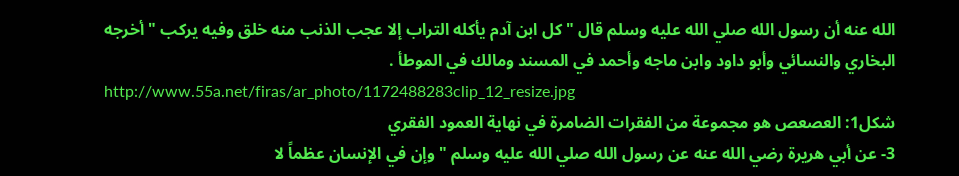الله عنه أن رسول الله صلي الله عليه وسلم قال " كل ابن آدم يأكله التراب إلا عجب الذنب منه خلق وفيه يركب " أخرجه البخاري والنسائي وأبو داود وابن ماجه وأحمد في المسند ومالك في الموطأ .
http://www.55a.net/firas/ar_photo/1172488283clip_12_resize.jpg
شكل1: العصعص هو مجموعة من الفقرات الضامرة في نهاية العمود الفقري
3- عن أبي هريرة رضي الله عنه عن رسول الله صلي الله عليه وسلم " وإن في الإنسان عظماً لا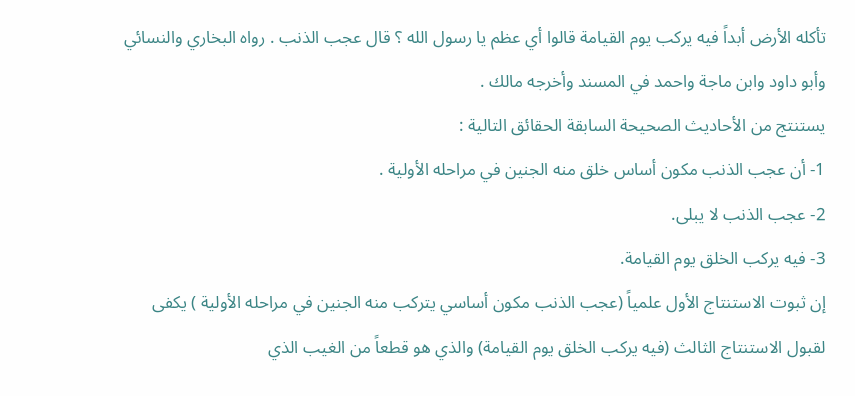تأكله الأرض أبداً فيه يركب يوم القيامة قالوا أي عظم يا رسول الله ؟ قال عجب الذنب . رواه البخاري والنسائي وأبو داود وابن ماجة واحمد في المسند وأخرجه مالك .
يستنتج من الأحاديث الصحيحة السابقة الحقائق التالية :
1- أن عجب الذنب مكون أساس خلق منه الجنين في مراحله الأولية .
2- عجب الذنب لا يبلى.
3- فيه يركب الخلق يوم القيامة.
إن ثبوت الاستنتاج الأول علمياً (عجب الذنب مكون أساسي يتركب منه الجنين في مراحله الأولية ) يكفى لقبول الاستنتاج الثالث (فيه يركب الخلق يوم القيامة) والذي هو قطعاً من الغيب الذي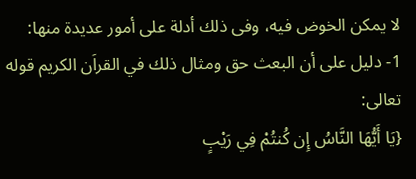لا يمكن الخوض فيه، وفى ذلك أدلة على أمور عديدة منها:
1- دليل على أن البعث حق ومثال ذلك في القراَن الكريم قوله تعالى:
{يَا أَيُّهَا النَّاسُ إِن كُنتُمْ فِي رَيْبٍ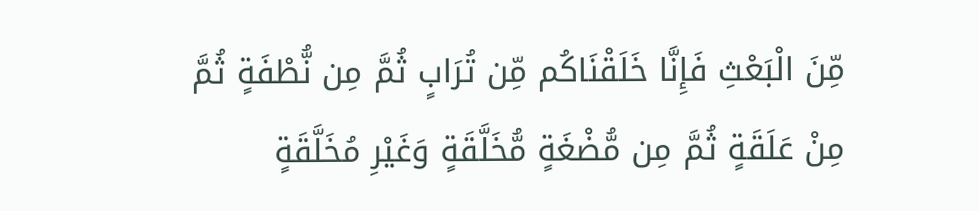مِّنَ الْبَعْثِ فَإِنَّا خَلَقْنَاكُم مِّن تُرَابٍ ثُمَّ مِن نُّطْفَةٍ ثُمَّ مِنْ عَلَقَةٍ ثُمَّ مِن مُّضْغَةٍ مُّخَلَّقَةٍ وَغَيْرِ مُخَلَّقَةٍ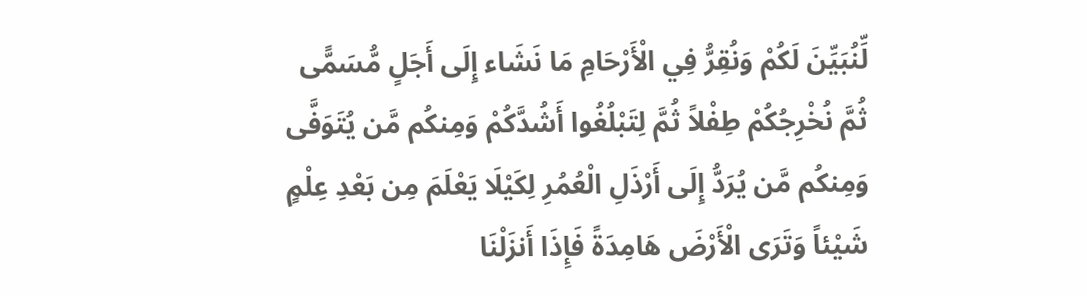لِّنُبَيِّنَ لَكُمْ وَنُقِرُّ فِي الْأَرْحَامِ مَا نَشَاء إِلَى أَجَلٍ مُّسَمًّى ثُمَّ نُخْرِجُكُمْ طِفْلاً ثُمَّ لِتَبْلُغُوا أَشُدَّكُمْ وَمِنكُم مَّن يُتَوَفَّى وَمِنكُم مَّن يُرَدُّ إِلَى أَرْذَلِ الْعُمُرِ لِكَيْلَا يَعْلَمَ مِن بَعْدِ عِلْمٍ شَيْئاً وَتَرَى الْأَرْضَ هَامِدَةً فَإِذَا أَنزَلْنَا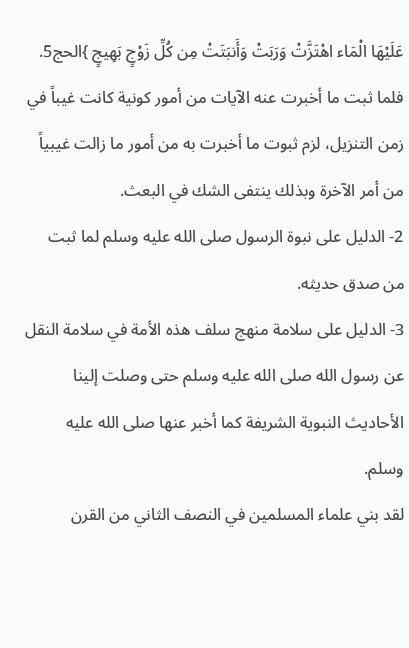عَلَيْهَا الْمَاء اهْتَزَّتْ وَرَبَتْ وَأَنبَتَتْ مِن كُلِّ زَوْجٍ بَهِيجٍ }الحج5.
فلما ثبت ما أخبرت عنه الآيات من أمور كونية كانت غيباً في زمن التنزيل، لزم ثبوت ما أخبرت به من أمور ما زالت غيبياً من أمر الآخرة وبذلك ينتفى الشك في البعث.
2- الدليل على نبوة الرسول صلى الله عليه وسلم لما ثبت من صدق حديثه.
3- الدليل على سلامة منهج سلف هذه الأمة في سلامة النقل عن رسول الله صلى الله عليه وسلم حتى وصلت إلينا الأحاديث النبوية الشريفة كما أخبر عنها صلى الله عليه وسلم.
لقد بني علماء المسلمين في النصف الثاني من القرن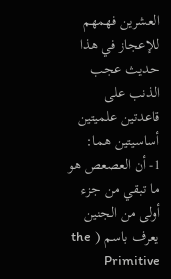العشرين فهمهم للإعجاز في هذا حديث عجب الذنب على قاعدتين علميتين أساسيتين هما:
1- أن العصعص هو ما تبقي من جزء أولى من الجنين يعرف باسم ( the Primitive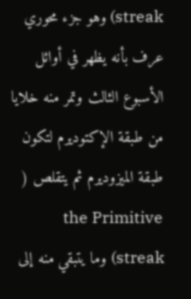streak) وهو جزء محوري عرف بأنه يظهر في أوائل الأسبوع الثالث وتمر منه خلايا من طبقة الإكتوديرم لتكون طبقة الميزوديرم ثم يتقلص ( the Primitive streak) وما يتبقي منه إلى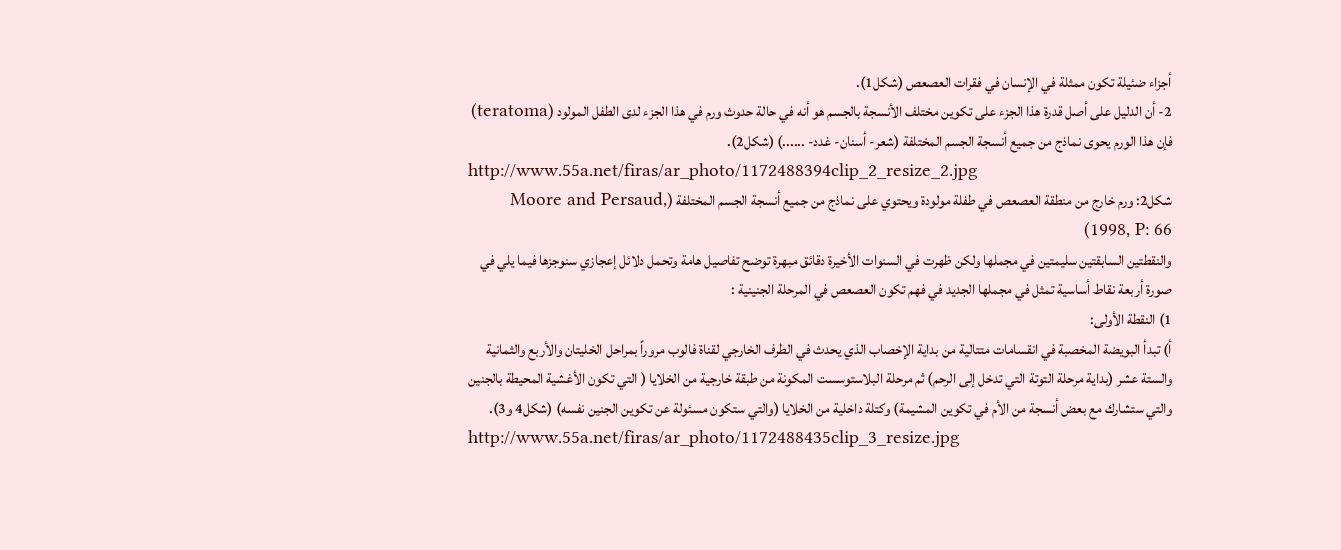أجزاء ضئيلة تكون ممثلة في الإنسان في فقرات العصعص (شكل1).
2- أن الدليل على أصل قدرة هذا الجزء على تكوين مختلف الأنسجة بالجسم هو أنه في حالة حدوث ورم في هذا الجزء لدى الطفل المولود (teratoma) فإن هذا الورم يحوى نماذج من جميع أنسجة الجسم المختلفة (شعر- أسنان- غدد- ......) (شكل2).
http://www.55a.net/firas/ar_photo/1172488394clip_2_resize_2.jpg
شكل2: ورم خارج من منطقة العصعص في طفلة مولودة ويحتوي على نماذج من جميع أنسجة الجسم المختلفة (Moore and Persaud, 1998, P: 66)
والنقطتين السابقتين سليمتين في مجملها ولكن ظهرت في السنوات الأخيرة دقائق مبهرة توضح تفاصيل هامة وتحمل دلائل إعجازي سنوجزها فيما يلي في صورة أربعة نقاط أساسية تمثل في مجملها الجديد في فهم تكون العصعص في المرحلة الجنينية :
1) النقطة الأولى:
أ) تبدأ البويضة المخصبة في انقسامات متتالية من بداية الإخصاب الذي يحدث في الطرف الخارجي لقناة فالوب مروراً بمراحل الخليتان والأربع والثمانية والستة عشر (بداية مرحلة التوتة التي تدخل إلى الرحم) ثم مرحلة البلاستوسست المكونة من طبقة خارجية من الخلايا ( التي تكون الأغشية المحيطة بالجنين والتي ستشارك مع بعض أنسجة من الأم في تكوين المشيمة) وكتلة داخلية من الخلايا (والتي ستكون مسئولة عن تكوين الجنين نفسه) (شكل4 و3).
http://www.55a.net/firas/ar_photo/1172488435clip_3_resize.jpg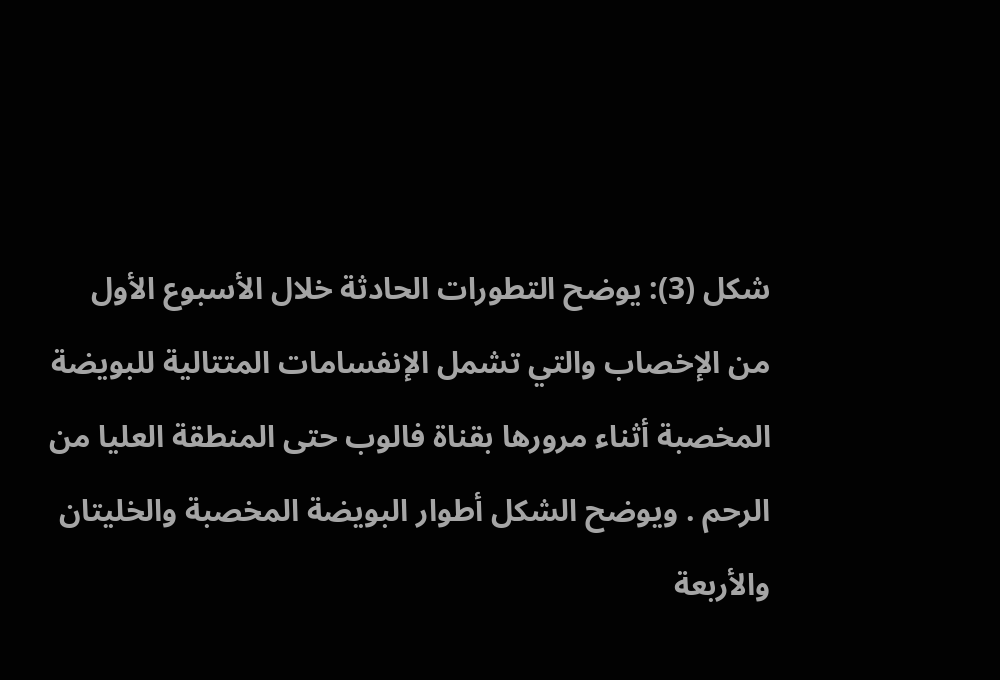شكل (3): يوضح التطورات الحادثة خلال الأسبوع الأول من الإخصاب والتي تشمل الإنفسامات المتتالية للبويضة المخصبة أثناء مرورها بقناة فالوب حتى المنطقة العليا من الرحم . ويوضح الشكل أطوار البويضة المخصبة والخليتان والأربعة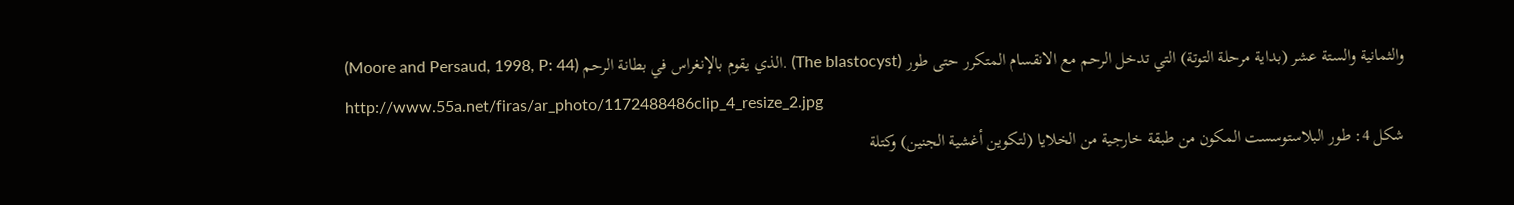والثمانية والستة عشر (بداية مرحلة التوتة) التي تدخل الرحم مع الانقسام المتكرر حتى طور (The blastocyst) .الذي يقوم بالإنغراس في بطانة الرحم (Moore and Persaud, 1998, P: 44)
http://www.55a.net/firas/ar_photo/1172488486clip_4_resize_2.jpg
شكل 4: طور البلاستوسست المكون من طبقة خارجية من الخلايا (لتكوين أغشية الجنين) وكتلة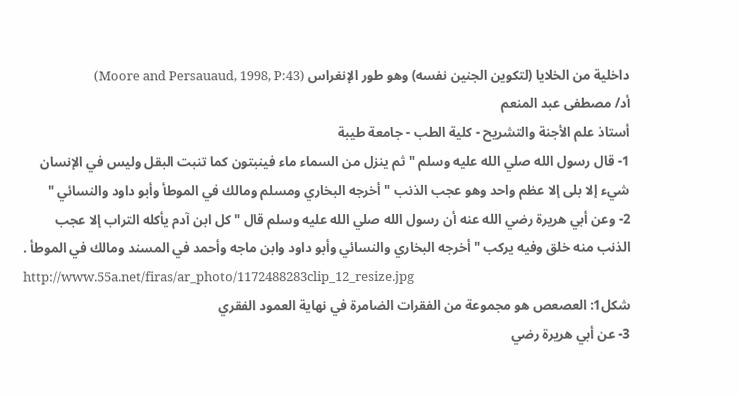داخلية من الخلايا (لتكوين الجنين نفسه) وهو طور الإنغراس (Moore and Persauaud, 1998, P:43)
أد/ مصطفى عبد المنعم
أستاذ علم الأجنة والتشريح - كلية الطب - جامعة طيبة
1- قال رسول الله صلي الله عليه وسلم " ثم ينزل من السماء ماء فينبتون كما تنبت البقل وليس في الإنسان شيء إلا بلى إلا عظم واحد وهو عجب الذنب " أخرجه البخاري ومسلم ومالك في الموطأ وأبو داود والنسائي "
2- وعن أبي هريرة رضي الله عنه أن رسول الله صلي الله عليه وسلم قال " كل ابن آدم يأكله التراب إلا عجب الذنب منه خلق وفيه يركب " أخرجه البخاري والنسائي وأبو داود وابن ماجه وأحمد في المسند ومالك في الموطأ .
http://www.55a.net/firas/ar_photo/1172488283clip_12_resize.jpg
شكل1: العصعص هو مجموعة من الفقرات الضامرة في نهاية العمود الفقري
3- عن أبي هريرة رضي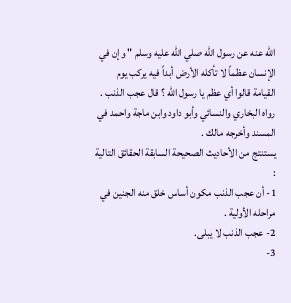الله عنه عن رسول الله صلي الله عليه وسلم " وإن في الإنسان عظماً لا تأكله الأرض أبداً فيه يركب يوم القيامة قالوا أي عظم يا رسول الله ؟ قال عجب الذنب . رواه البخاري والنسائي وأبو داود وابن ماجة واحمد في المسند وأخرجه مالك .
يستنتج من الأحاديث الصحيحة السابقة الحقائق التالية :
1- أن عجب الذنب مكون أساس خلق منه الجنين في مراحله الأولية .
2- عجب الذنب لا يبلى.
3-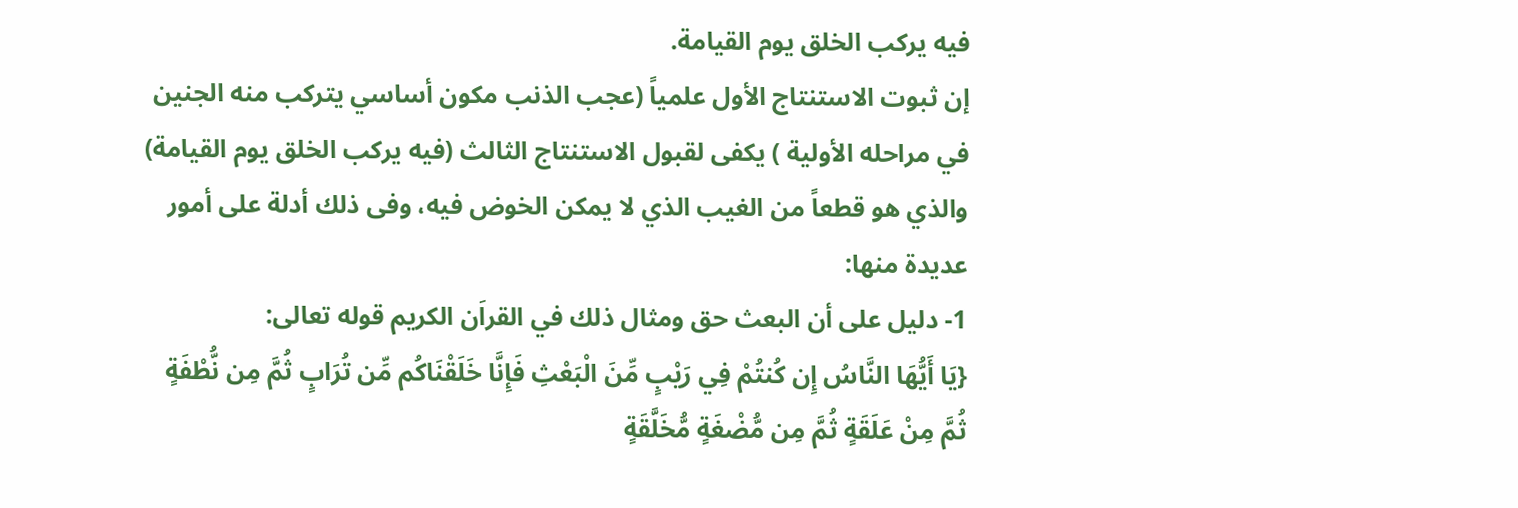فيه يركب الخلق يوم القيامة.
إن ثبوت الاستنتاج الأول علمياً (عجب الذنب مكون أساسي يتركب منه الجنين في مراحله الأولية ) يكفى لقبول الاستنتاج الثالث (فيه يركب الخلق يوم القيامة) والذي هو قطعاً من الغيب الذي لا يمكن الخوض فيه، وفى ذلك أدلة على أمور عديدة منها:
1- دليل على أن البعث حق ومثال ذلك في القراَن الكريم قوله تعالى:
{يَا أَيُّهَا النَّاسُ إِن كُنتُمْ فِي رَيْبٍ مِّنَ الْبَعْثِ فَإِنَّا خَلَقْنَاكُم مِّن تُرَابٍ ثُمَّ مِن نُّطْفَةٍ ثُمَّ مِنْ عَلَقَةٍ ثُمَّ مِن مُّضْغَةٍ مُّخَلَّقَةٍ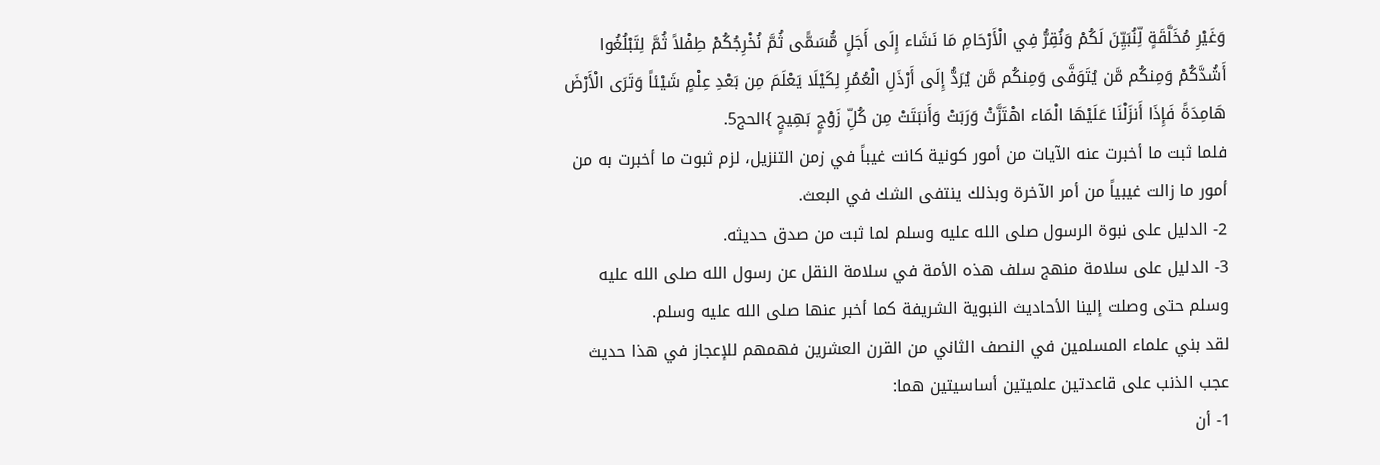وَغَيْرِ مُخَلَّقَةٍ لِّنُبَيِّنَ لَكُمْ وَنُقِرُّ فِي الْأَرْحَامِ مَا نَشَاء إِلَى أَجَلٍ مُّسَمًّى ثُمَّ نُخْرِجُكُمْ طِفْلاً ثُمَّ لِتَبْلُغُوا أَشُدَّكُمْ وَمِنكُم مَّن يُتَوَفَّى وَمِنكُم مَّن يُرَدُّ إِلَى أَرْذَلِ الْعُمُرِ لِكَيْلَا يَعْلَمَ مِن بَعْدِ عِلْمٍ شَيْئاً وَتَرَى الْأَرْضَ هَامِدَةً فَإِذَا أَنزَلْنَا عَلَيْهَا الْمَاء اهْتَزَّتْ وَرَبَتْ وَأَنبَتَتْ مِن كُلِّ زَوْجٍ بَهِيجٍ }الحج5.
فلما ثبت ما أخبرت عنه الآيات من أمور كونية كانت غيباً في زمن التنزيل، لزم ثبوت ما أخبرت به من أمور ما زالت غيبياً من أمر الآخرة وبذلك ينتفى الشك في البعث.
2- الدليل على نبوة الرسول صلى الله عليه وسلم لما ثبت من صدق حديثه.
3- الدليل على سلامة منهج سلف هذه الأمة في سلامة النقل عن رسول الله صلى الله عليه وسلم حتى وصلت إلينا الأحاديث النبوية الشريفة كما أخبر عنها صلى الله عليه وسلم.
لقد بني علماء المسلمين في النصف الثاني من القرن العشرين فهمهم للإعجاز في هذا حديث عجب الذنب على قاعدتين علميتين أساسيتين هما:
1- أن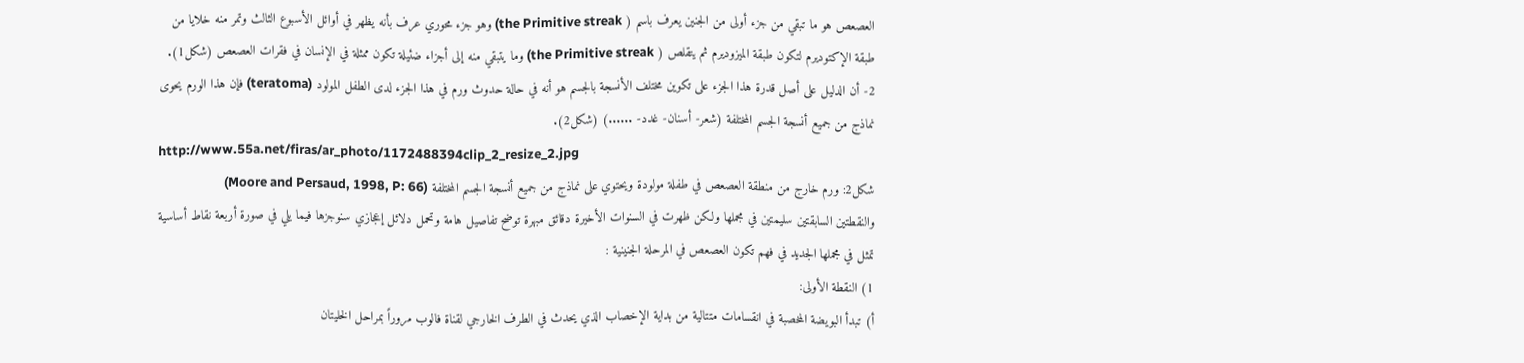العصعص هو ما تبقي من جزء أولى من الجنين يعرف باسم ( the Primitive streak) وهو جزء محوري عرف بأنه يظهر في أوائل الأسبوع الثالث وتمر منه خلايا من طبقة الإكتوديرم لتكون طبقة الميزوديرم ثم يتقلص ( the Primitive streak) وما يتبقي منه إلى أجزاء ضئيلة تكون ممثلة في الإنسان في فقرات العصعص (شكل1).
2- أن الدليل على أصل قدرة هذا الجزء على تكوين مختلف الأنسجة بالجسم هو أنه في حالة حدوث ورم في هذا الجزء لدى الطفل المولود (teratoma) فإن هذا الورم يحوى نماذج من جميع أنسجة الجسم المختلفة (شعر- أسنان- غدد- ......) (شكل2).
http://www.55a.net/firas/ar_photo/1172488394clip_2_resize_2.jpg
شكل2: ورم خارج من منطقة العصعص في طفلة مولودة ويحتوي على نماذج من جميع أنسجة الجسم المختلفة (Moore and Persaud, 1998, P: 66)
والنقطتين السابقتين سليمتين في مجملها ولكن ظهرت في السنوات الأخيرة دقائق مبهرة توضح تفاصيل هامة وتحمل دلائل إعجازي سنوجزها فيما يلي في صورة أربعة نقاط أساسية تمثل في مجملها الجديد في فهم تكون العصعص في المرحلة الجنينية :
1) النقطة الأولى:
أ) تبدأ البويضة المخصبة في انقسامات متتالية من بداية الإخصاب الذي يحدث في الطرف الخارجي لقناة فالوب مروراً بمراحل الخليتان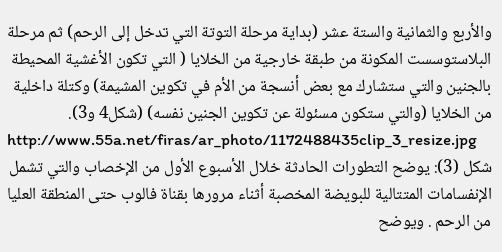والأربع والثمانية والستة عشر (بداية مرحلة التوتة التي تدخل إلى الرحم) ثم مرحلة البلاستوسست المكونة من طبقة خارجية من الخلايا ( التي تكون الأغشية المحيطة بالجنين والتي ستشارك مع بعض أنسجة من الأم في تكوين المشيمة) وكتلة داخلية من الخلايا (والتي ستكون مسئولة عن تكوين الجنين نفسه) (شكل4 و3).
http://www.55a.net/firas/ar_photo/1172488435clip_3_resize.jpg
شكل (3): يوضح التطورات الحادثة خلال الأسبوع الأول من الإخصاب والتي تشمل الإنفسامات المتتالية للبويضة المخصبة أثناء مرورها بقناة فالوب حتى المنطقة العليا من الرحم . ويوضح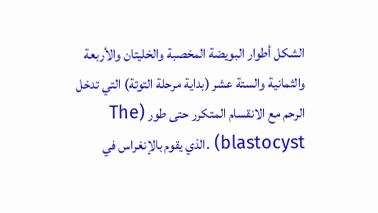الشكل أطوار البويضة المخصبة والخليتان والأربعة والثمانية والستة عشر (بداية مرحلة التوتة) التي تدخل الرحم مع الانقسام المتكرر حتى طور (The blastocyst) .الذي يقوم بالإنغراس في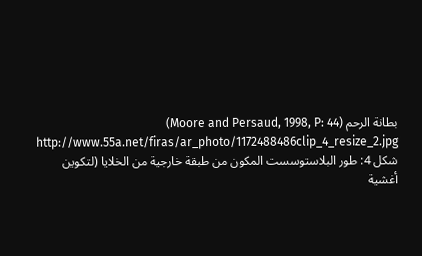بطانة الرحم (Moore and Persaud, 1998, P: 44)
http://www.55a.net/firas/ar_photo/1172488486clip_4_resize_2.jpg
شكل 4: طور البلاستوسست المكون من طبقة خارجية من الخلايا (لتكوين أغشية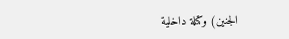الجنين) وكتلة داخلية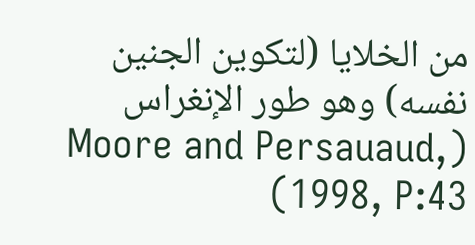من الخلايا (لتكوين الجنين نفسه) وهو طور الإنغراس (Moore and Persauaud, 1998, P:43)